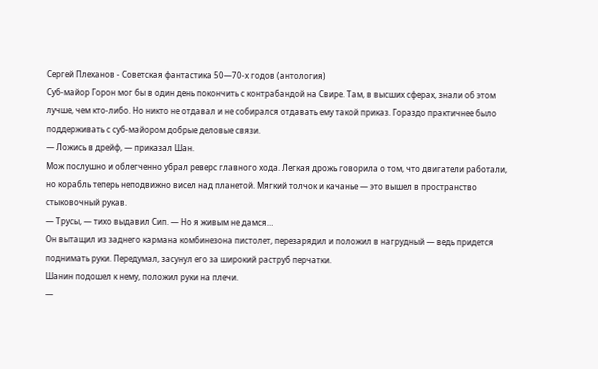Сергей Плеханов - Советская фантастика 50—70-х годов (антология)
Суб-майор Горон мог бы в один день покончить с контрабандой на Свире. Там, в высших сферах, знали об этом лучше, чем кто-либо. Но никто не отдавал и не собирался отдавать ему такой приказ. Гораздо практичнее было поддерживать с суб-майором добрые деловые связи.
— Ложись в дрейф, — приказал Шан.
Мож послушно и облегченно убрал реверс главного хода. Легкая дрожь говорила о том, что двигатели работали, но корабль теперь неподвижно висел над планетой. Мягкий толчок и качанье — это вышел в пространство стыковочный рукав.
— Трусы, — тихо выдавил Сип. — Но я живым не дамся…
Он вытащил из заднего кармана комбинезона пистолет, перезарядил и положил в нагрудный — ведь придется поднимать руки. Передумал, засунул его за широкий раструб перчатки.
Шанин подошел к нему, положил руки на плечи.
—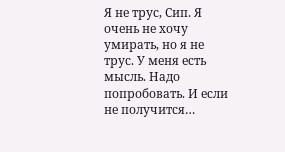Я не трус, Сип. Я очень не хочу умирать, но я не трус. У меня есть мысль. Надо попробовать. И если не получится…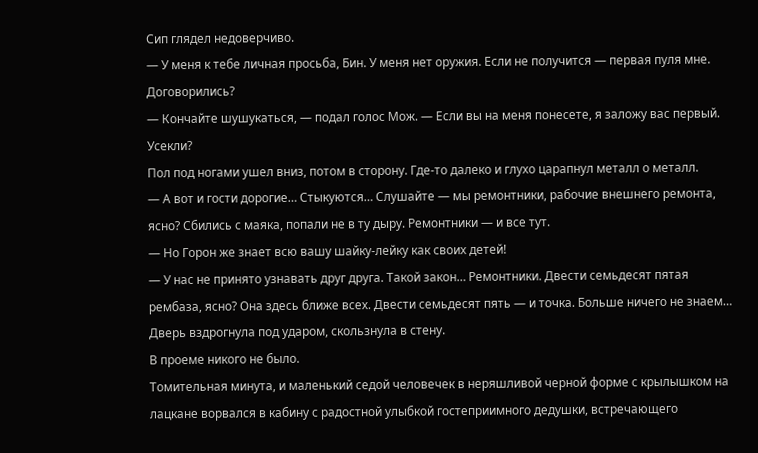Сип глядел недоверчиво.
— У меня к тебе личная просьба, Бин. У меня нет оружия. Если не получится — первая пуля мне. Договорились?
— Кончайте шушукаться, — подал голос Мож. — Если вы на меня понесете, я заложу вас первый. Усекли?
Пол под ногами ушел вниз, потом в сторону. Где-то далеко и глухо царапнул металл о металл.
— А вот и гости дорогие… Стыкуются… Слушайте — мы ремонтники, рабочие внешнего ремонта, ясно? Сбились с маяка, попали не в ту дыру. Ремонтники — и все тут.
— Но Горон же знает всю вашу шайку-лейку как своих детей!
— У нас не принято узнавать друг друга. Такой закон… Ремонтники. Двести семьдесят пятая рембаза, ясно? Она здесь ближе всех. Двести семьдесят пять — и точка. Больше ничего не знаем…
Дверь вздрогнула под ударом, скользнула в стену.
В проеме никого не было.
Томительная минута, и маленький седой человечек в неряшливой черной форме с крылышком на лацкане ворвался в кабину с радостной улыбкой гостеприимного дедушки, встречающего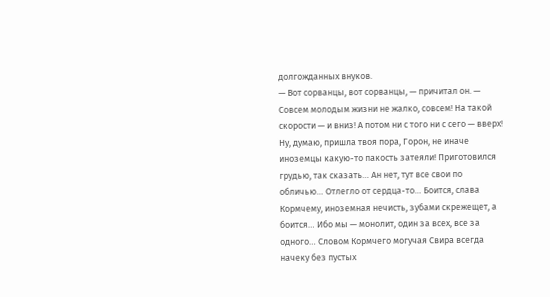долгожданных внуков.
— Вот сорванцы, вот сорванцы, — причитал он. — Совсем молодым жизни не жалко, совсем! На такой скорости — и вниз! А потом ни с того ни с сего — вверх! Ну, думаю, пришла твоя пора, Горон, не иначе иноземцы какую-то пакость затеяли! Приготовился грудью, так сказать… Ан нет, тут все свои по обличью… Отлегло от сердца-то… Боится, слава Кормчему, иноземная нечисть, зубами скрежещет, а боится… Ибо мы — монолит, один за всех, все за одного… Словом Кормчего могучая Свира всегда начеку без пустых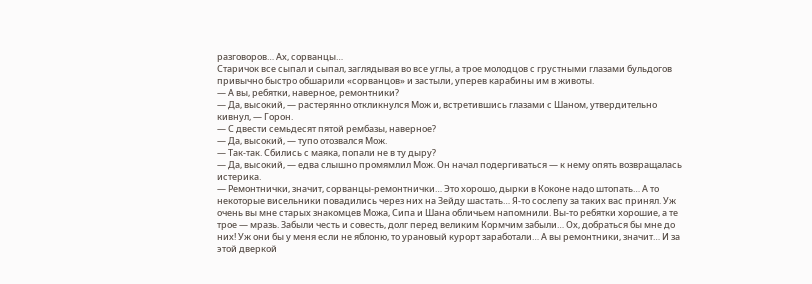разговоров… Ах, сорванцы…
Старичок все сыпал и сыпал, заглядывая во все углы, а трое молодцов с грустными глазами бульдогов привычно быстро обшарили «сорванцов» и застыли, уперев карабины им в животы.
— А вы, ребятки, наверное, ремонтники?
— Да, высокий, — растерянно откликнулся Мож и, встретившись глазами с Шаном, утвердительно кивнул, — Горон.
— С двести семьдесят пятой рембазы, наверное?
— Да, высокий, — тупо отозвался Мож.
— Так-так. Сбились с маяка, попали не в ту дыру?
— Да, высокий, — едва слышно промямлил Мож. Он начал подергиваться — к нему опять возвращалась истерика.
— Ремонтнички, значит, сорванцы-ремонтнички… Это хорошо, дырки в Коконе надо штопать… А то некоторые висельники повадились через них на Зейду шастать… Я-то сослепу за таких вас принял. Уж очень вы мне старых знакомцев Можа, Сипа и Шана обличьем напомнили. Вы-то ребятки хорошие, а те трое — мразь. Забыли честь и совесть, долг перед великим Кормчим забыли… Ох, добраться бы мне до них! Уж они бы у меня если не яблоню, то урановый курорт заработали… А вы ремонтники, значит… И за этой дверкой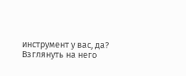инструмент у вас, да? Взглянуть на него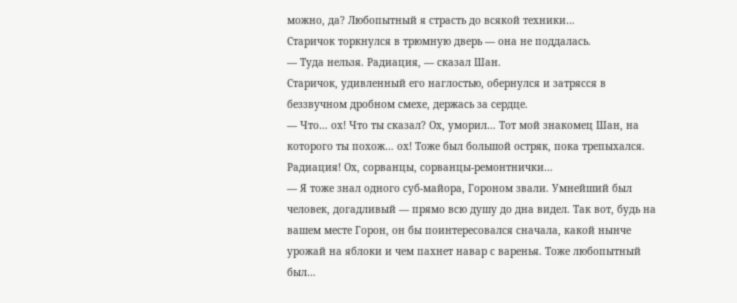можно, да? Любопытный я страсть до всякой техники…
Старичок торкнулся в трюмную дверь — она не поддалась.
— Туда нельзя. Радиация, — сказал Шан.
Старичок, удивленный его наглостью, обернулся и затрясся в беззвучном дробном смехе, держась за сердце.
— Что… ох! Что ты сказал? Ох, уморил… Тот мой знакомец Шан, на которого ты похож… ох! Тоже был большой остряк, пока трепыхался. Радиация! Ох, сорванцы, сорванцы-ремонтнички…
— Я тоже знал одного суб-майора, Гороном звали. Умнейший был человек, догадливый — прямо всю душу до дна видел. Так вот, будь на вашем месте Горон, он бы поинтересовался сначала, какой нынче урожай на яблоки и чем пахнет навар с варенья. Тоже любопытный был…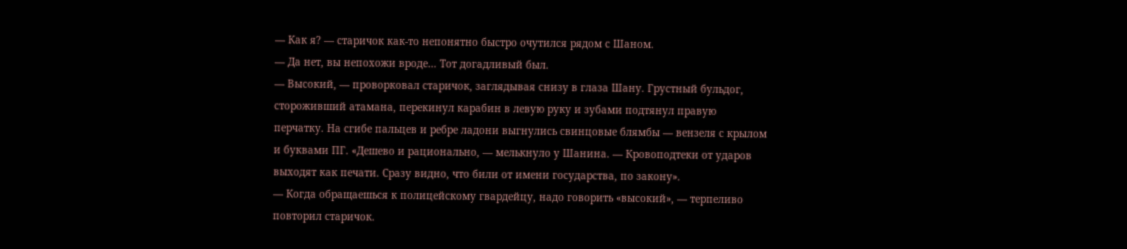— Как я? — старичок как-то непонятно быстро очутился рядом с Шаном.
— Да нет, вы непохожи вроде… Тот догадливый был.
— Высокий, — проворковал старичок, заглядывая снизу в глаза Шану. Грустный бульдог, стороживший атамана, перекинул карабин в левую руку и зубами подтянул правую перчатку. На сгибе пальцев и ребре ладони выгнулись свинцовые блямбы — вензеля с крылом и буквами ПГ. «Дешево и рационально, — мелькнуло у Шанина. — Кровоподтеки от ударов выходят как печати. Сразу видно, что били от имени государства, по закону».
— Когда обращаешься к полицейскому гвардейцу, надо говорить «высокий», — терпеливо повторил старичок.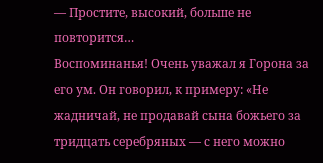— Простите, высокий, больше не повторится…
Воспоминанья! Очень уважал я Горона за его ум. Он говорил, к примеру: «Не жадничай, не продавай сына божьего за тридцать серебряных — с него можно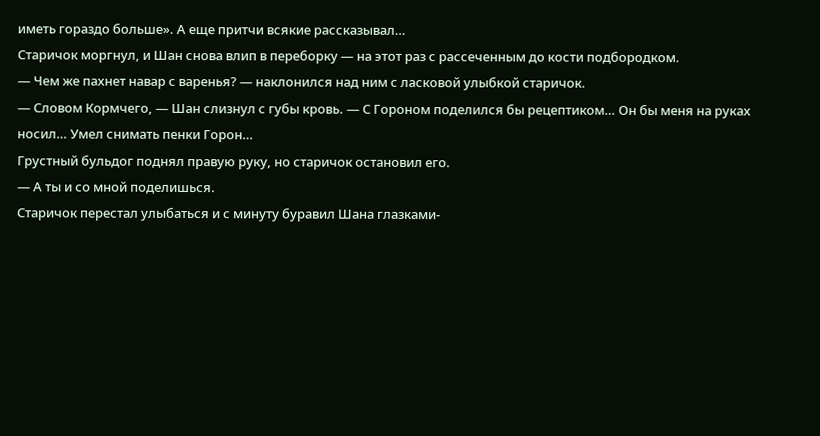иметь гораздо больше». А еще притчи всякие рассказывал…
Старичок моргнул, и Шан снова влип в переборку — на этот раз с рассеченным до кости подбородком.
— Чем же пахнет навар с варенья? — наклонился над ним с ласковой улыбкой старичок.
— Словом Кормчего, — Шан слизнул с губы кровь. — С Гороном поделился бы рецептиком… Он бы меня на руках носил… Умел снимать пенки Горон…
Грустный бульдог поднял правую руку, но старичок остановил его.
— А ты и со мной поделишься.
Старичок перестал улыбаться и с минуту буравил Шана глазками-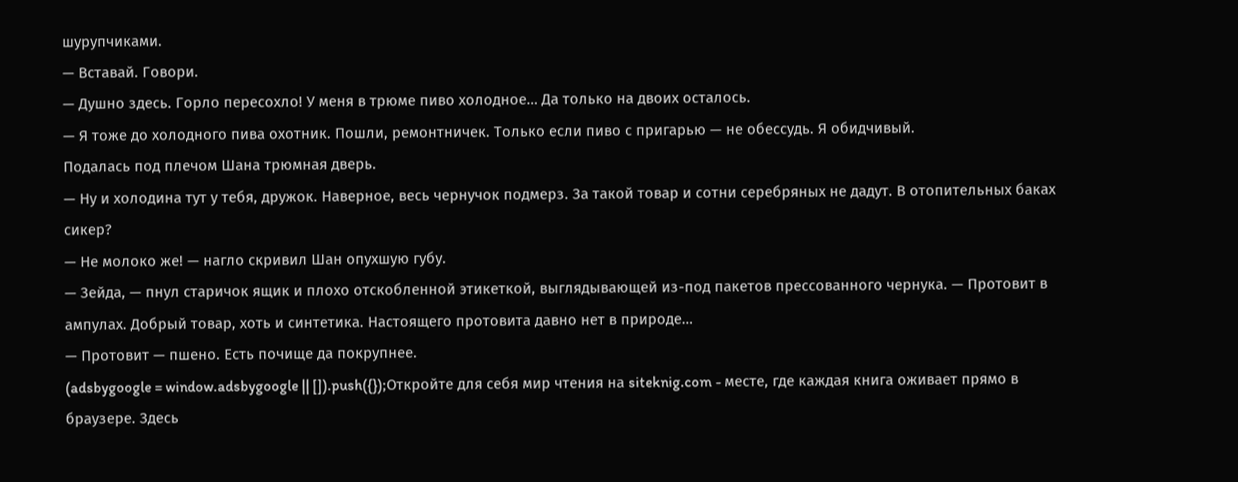шурупчиками.
— Вставай. Говори.
— Душно здесь. Горло пересохло! У меня в трюме пиво холодное… Да только на двоих осталось.
— Я тоже до холодного пива охотник. Пошли, ремонтничек. Только если пиво с пригарью — не обессудь. Я обидчивый.
Подалась под плечом Шана трюмная дверь.
— Ну и холодина тут у тебя, дружок. Наверное, весь чернучок подмерз. За такой товар и сотни серебряных не дадут. В отопительных баках сикер?
— Не молоко же! — нагло скривил Шан опухшую губу.
— Зейда, — пнул старичок ящик и плохо отскобленной этикеткой, выглядывающей из-под пакетов прессованного чернука. — Протовит в ампулах. Добрый товар, хоть и синтетика. Настоящего протовита давно нет в природе…
— Протовит — пшено. Есть почище да покрупнее.
(adsbygoogle = window.adsbygoogle || []).push({});Откройте для себя мир чтения на siteknig.com - месте, где каждая книга оживает прямо в браузере. Здесь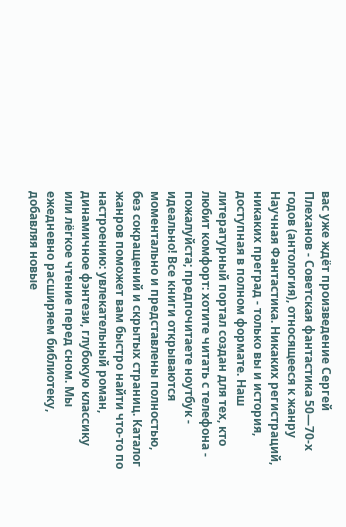вас уже ждёт произведение Сергей Плеханов - Советская фантастика 50—70-х годов (антология), относящееся к жанру Научная Фантастика. Никаких регистраций, никаких преград - только вы и история, доступная в полном формате. Наш литературный портал создан для тех, кто любит комфорт: хотите читать с телефона - пожалуйста; предпочитаете ноутбук - идеально! Все книги открываются моментально и представлены полностью, без сокращений и скрытых страниц. Каталог жанров поможет вам быстро найти что-то по настроению: увлекательный роман, динамичное фэнтези, глубокую классику или лёгкое чтение перед сном. Мы ежедневно расширяем библиотеку, добавляя новые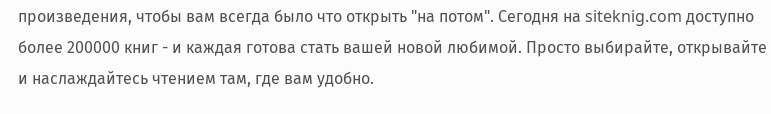произведения, чтобы вам всегда было что открыть "на потом". Сегодня на siteknig.com доступно более 200000 книг - и каждая готова стать вашей новой любимой. Просто выбирайте, открывайте и наслаждайтесь чтением там, где вам удобно.